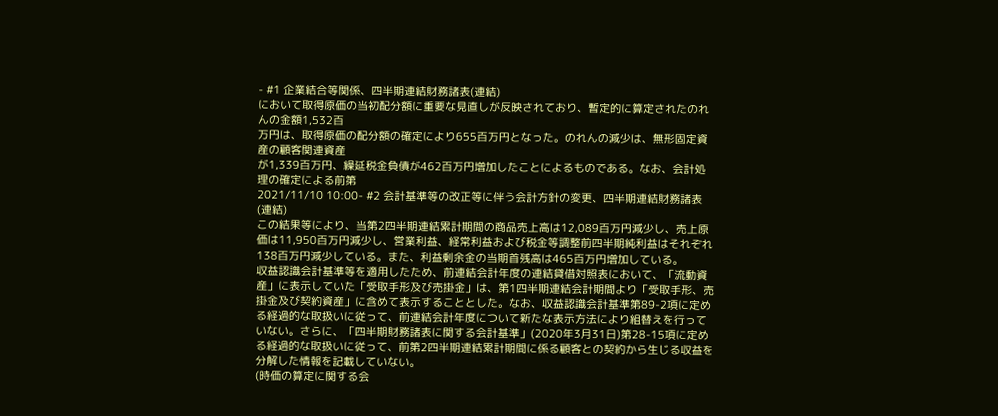- #1 企業結合等関係、四半期連結財務諸表(連結)
において取得原価の当初配分額に重要な見直しが反映されており、暫定的に算定されたのれんの金額1,532百
万円は、取得原価の配分額の確定により655百万円となった。のれんの減少は、無形固定資産の顧客関連資産
が1,339百万円、繰延税金負債が462百万円増加したことによるものである。なお、会計処理の確定による前第
2021/11/10 10:00- #2 会計基準等の改正等に伴う会計方針の変更、四半期連結財務諸表(連結)
この結果等により、当第2四半期連結累計期間の商品売上高は12,089百万円減少し、売上原価は11,950百万円減少し、営業利益、経常利益および税金等調整前四半期純利益はそれぞれ138百万円減少している。また、利益剰余金の当期首残高は465百万円増加している。
収益認識会計基準等を適用したため、前連結会計年度の連結貸借対照表において、「流動資産」に表示していた「受取手形及び売掛金」は、第1四半期連結会計期間より「受取手形、売掛金及び契約資産」に含めて表示することとした。なお、収益認識会計基準第89-2項に定める経過的な取扱いに従って、前連結会計年度について新たな表示方法により組替えを行っていない。さらに、「四半期財務諸表に関する会計基準」(2020年3月31日)第28-15項に定める経過的な取扱いに従って、前第2四半期連結累計期間に係る顧客との契約から生じる収益を分解した情報を記載していない。
(時価の算定に関する会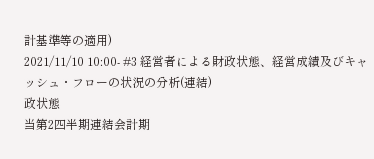計基準等の適用)
2021/11/10 10:00- #3 経営者による財政状態、経営成績及びキャッシュ・フローの状況の分析(連結)
政状態
当第2四半期連結会計期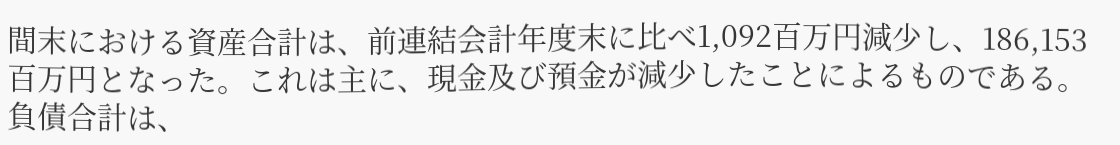間末における資産合計は、前連結会計年度末に比べ1,092百万円減少し、186,153百万円となった。これは主に、現金及び預金が減少したことによるものである。
負債合計は、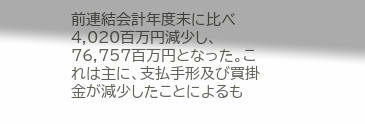前連結会計年度末に比べ4,020百万円減少し、76,757百万円となった。これは主に、支払手形及び買掛金が減少したことによるも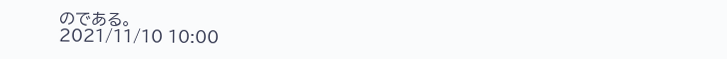のである。
2021/11/10 10:00